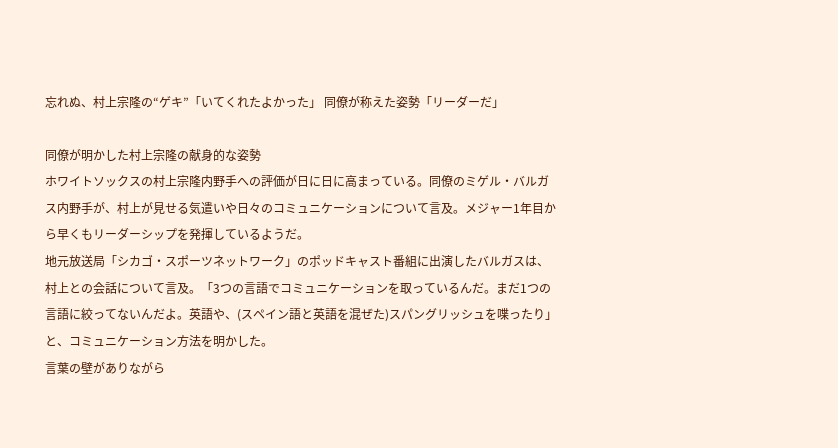忘れぬ、村上宗隆の“ゲキ”「いてくれたよかった」 同僚が称えた姿勢「リーダーだ」

同僚が明かした村上宗隆の献身的な姿勢
ホワイトソックスの村上宗隆内野手への評価が日に日に高まっている。同僚のミゲル・バルガス内野手が、村上が見せる気遣いや日々のコミュニケーションについて言及。メジャー1年目から早くもリーダーシップを発揮しているようだ。
地元放送局「シカゴ・スポーツネットワーク」のポッドキャスト番組に出演したバルガスは、村上との会話について言及。「3つの言語でコミュニケーションを取っているんだ。まだ1つの言語に絞ってないんだよ。英語や、(スペイン語と英語を混ぜた)スパングリッシュを喋ったり」と、コミュニケーション方法を明かした。
言葉の壁がありながら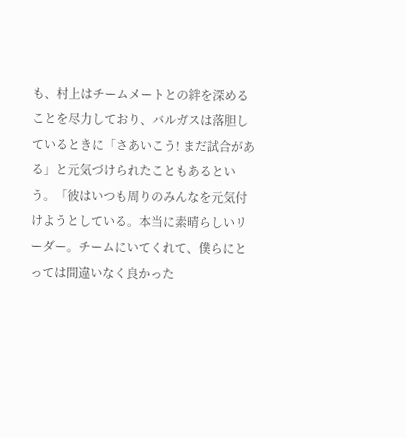も、村上はチームメートとの絆を深めることを尽力しており、バルガスは落胆しているときに「さあいこう! まだ試合がある」と元気づけられたこともあるという。「彼はいつも周りのみんなを元気付けようとしている。本当に素晴らしいリーダー。チームにいてくれて、僕らにとっては間違いなく良かった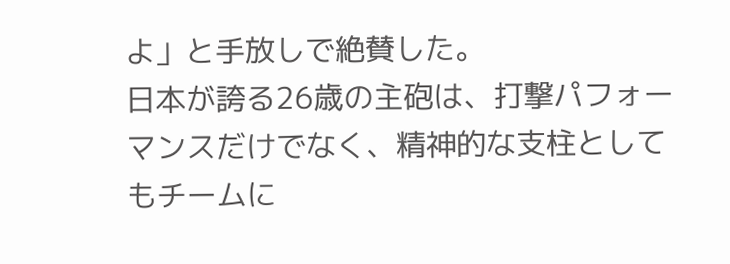よ」と手放しで絶賛した。
日本が誇る26歳の主砲は、打撃パフォーマンスだけでなく、精神的な支柱としてもチームに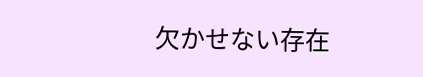欠かせない存在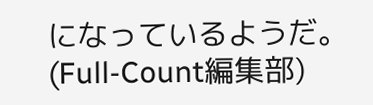になっているようだ。
(Full-Count編集部)